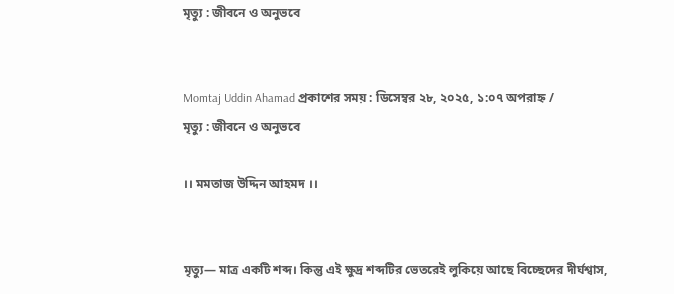মৃত্যু : জীবনে ও অনুভবে


Momtaj Uddin Ahamad প্রকাশের সময় : ডিসেম্বর ২৮, ২০২৫, ১:০৭ অপরাহ্ন /
মৃত্যু : জীবনে ও অনুভবে

।। মমতাজ উদ্দিন আহমদ ।।


মৃত্যু— মাত্র একটি শব্দ। কিন্তু এই ক্ষুদ্র শব্দটির ভেতরেই লুকিয়ে আছে বিচ্ছেদের দীর্ঘশ্বাস,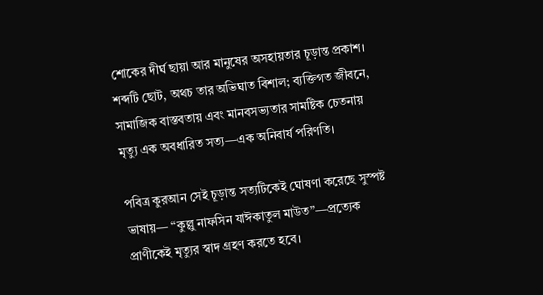শোকের দীর্ঘ ছায়া আর মানুষের অসহায়তার চূড়ান্ত প্রকাশ। শব্দটি ছোট, অথচ তার অভিঘাত বিশাল; ব্যক্তিগত জীবনে, সামাজিক বাস্তবতায় এবং মানবসভ্যতার সামষ্টিক চেতনায় মৃত্যু এক অবধারিত সত্য—এক অনিবার্য পরিণতি।

পবিত্র কুরআন সেই চূড়ান্ত সত্যটিকেই ঘোষণা করেছে সুস্পষ্ট ভাষায়— “কুল্লু নাফসিন যাঈকাতুল মাউত”—প্রত্যেক প্রাণীকেই মৃত্যুর স্বাদ গ্রহণ করতে হবে।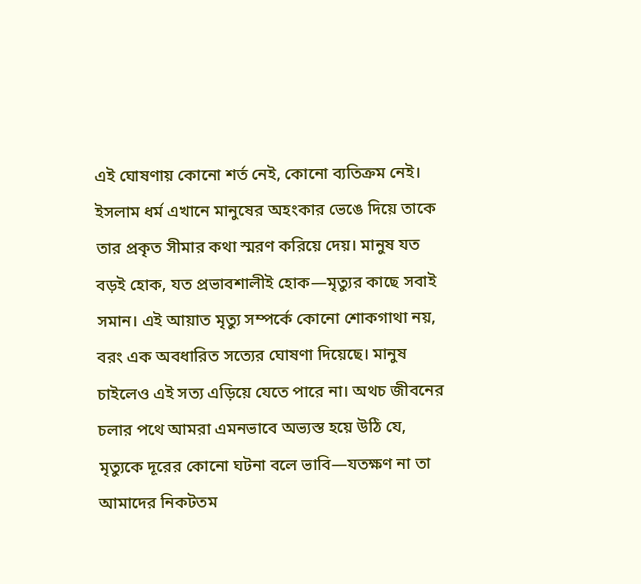এই ঘোষণায় কোনো শর্ত নেই, কোনো ব্যতিক্রম নেই। ইসলাম ধর্ম এখানে মানুষের অহংকার ভেঙে দিয়ে তাকে তার প্রকৃত সীমার কথা স্মরণ করিয়ে দেয়। মানুষ যত বড়ই হোক, যত প্রভাবশালীই হোক—মৃত্যুর কাছে সবাই সমান। এই আয়াত মৃত্যু সম্পর্কে কোনো শোকগাথা নয়, বরং এক অবধারিত সত্যের ঘোষণা দিয়েছে। মানুষ চাইলেও এই সত্য এড়িয়ে যেতে পারে না। অথচ জীবনের চলার পথে আমরা এমনভাবে অভ্যস্ত হয়ে উঠি যে, মৃত্যুকে দূরের কোনো ঘটনা বলে ভাবি—যতক্ষণ না তা আমাদের নিকটতম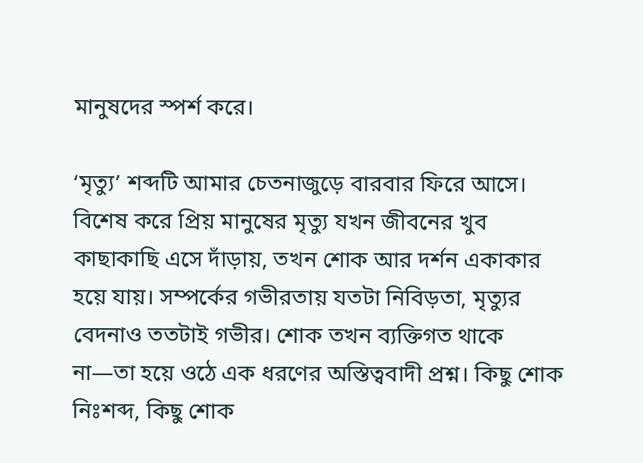মানুষদের স্পর্শ করে।

‘মৃত্যু’ শব্দটি আমার চেতনাজুড়ে বারবার ফিরে আসে। বিশেষ করে প্রিয় মানুষের মৃত্যু যখন জীবনের খুব কাছাকাছি এসে দাঁড়ায়, তখন শোক আর দর্শন একাকার হয়ে যায়। সম্পর্কের গভীরতায় যতটা নিবিড়তা, মৃত্যুর বেদনাও ততটাই গভীর। শোক তখন ব্যক্তিগত থাকে না—তা হয়ে ওঠে এক ধরণের অস্তিত্ববাদী প্রশ্ন। কিছু শোক নিঃশব্দ, কিছু শোক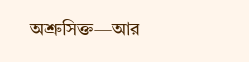অশ্রুসিক্ত—আর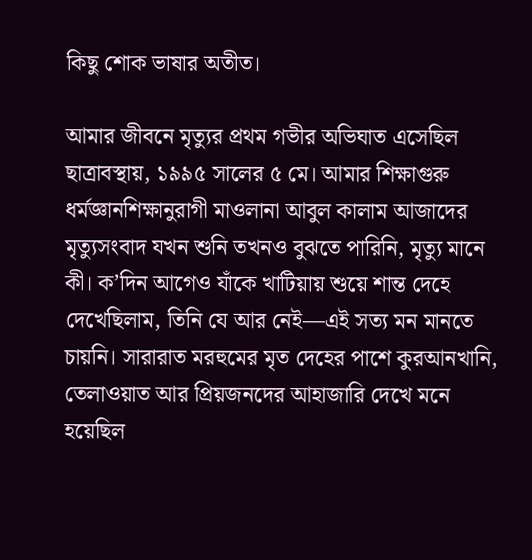কিছু শোক ভাষার অতীত।

আমার জীবনে মৃত্যুর প্রথম গভীর অভিঘাত এসেছিল ছাত্রাবস্থায়, ১৯৯৫ সালের ৫ মে। আমার শিক্ষাগুরু ধর্মজ্ঞানশিক্ষানুরাগী মাওলানা আবুল কালাম আজাদের মৃত্যুসংবাদ যখন শুনি তখনও বুঝতে পারিনি, মৃত্যু মানে কী। ক’দিন আগেও যাঁকে খাটিয়ায় শুয়ে শান্ত দেহে দেখেছিলাম, তিনি যে আর নেই—এই সত্য মন মানতে চায়নি। সারারাত মরহুমের মৃত দেহের পাশে কুরআনখানি, তেলাওয়াত আর প্রিয়জনদের আহাজারি দেখে মনে হয়েছিল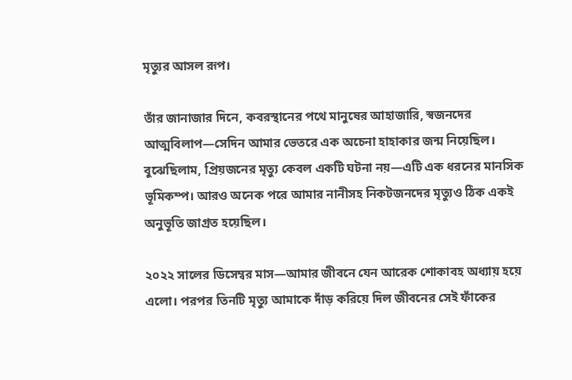মৃত্যুর আসল রূপ।

তাঁর জানাজার দিনে, কবরস্থানের পথে মানুষের আহাজারি, স্বজনদের আত্মবিলাপ—সেদিন আমার ভেতরে এক অচেনা হাহাকার জন্ম নিয়েছিল। বুঝেছিলাম, প্রিয়জনের মৃত্যু কেবল একটি ঘটনা নয়—এটি এক ধরনের মানসিক ভূমিকম্প। আরও অনেক পরে আমার নানীসহ নিকটজনদের মৃত্যুও ঠিক একই অনুভূতি জাগ্রত হয়েছিল।

২০২২ সালের ডিসেম্বর মাস—আমার জীবনে যেন আরেক শোকাবহ অধ্যায় হয়ে এলো। পরপর তিনটি মৃত্যু আমাকে দাঁড় করিয়ে দিল জীবনের সেই ফাঁকের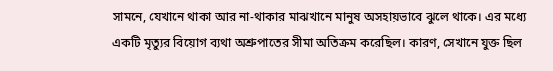সামনে, যেখানে থাকা আর না-থাকার মাঝখানে মানুষ অসহায়ভাবে ঝুলে থাকে। এর মধ্যে একটি মৃত্যুর বিয়োগ ব্যথা অশ্রুপাতের সীমা অতিক্রম করেছিল। কারণ, সেখানে যুক্ত ছিল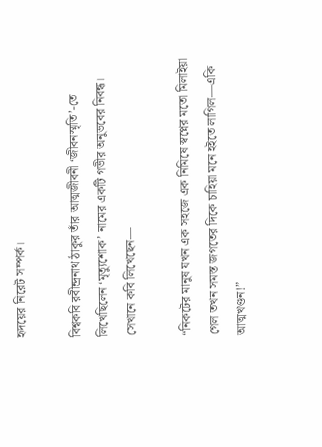হৃদয়ের নিরেট সম্পর্ক।

বিশ্বকবি রবীন্দ্রনাথ ঠাকুর তাঁর আত্মজীবনী ‘জীবনস্মৃতি’-তে লিখেছিলেন ‘মৃত্যুশোক’ নামের একটি গভীর অনুভবের নিবন্ধ। সেখানে কবি লিখেছেন—

“নিকটের মানুষ যখন এক সহজে এক নিমিষে স্বপ্নের মতো মিলাইয়া গেল তখন সমস্ত জগতের দিকে চাহিয়া মনে হইতে লাগিল—একি আত্মখণ্ডন!”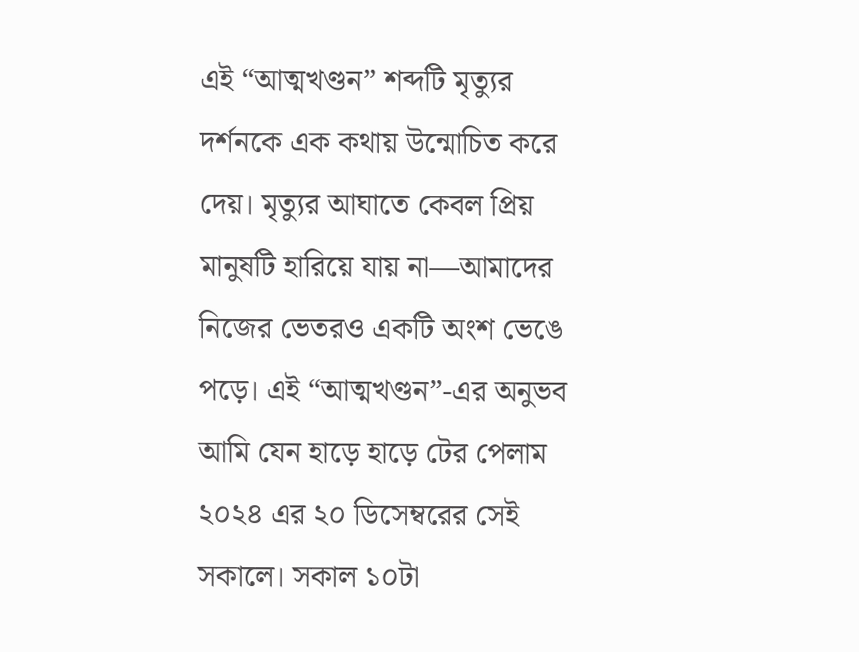এই “আত্মখণ্ডন” শব্দটি মৃত্যুর দর্শনকে এক কথায় উন্মোচিত করে দেয়। মৃত্যুর আঘাতে কেবল প্রিয় মানুষটি হারিয়ে যায় না—আমাদের নিজের ভেতরও একটি অংশ ভেঙে পড়ে। এই “আত্মখণ্ডন”-এর অনুভব আমি যেন হাড়ে হাড়ে টের পেলাম ২০২৪ এর ২০ ডিসেম্বরের সেই সকালে। সকাল ১০টা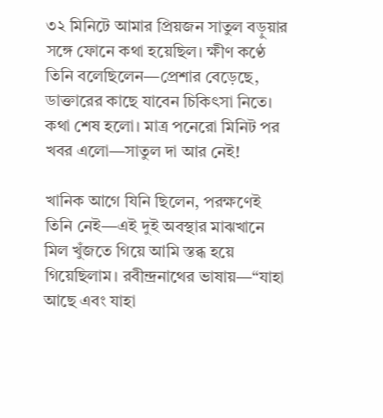৩২ মিনিটে আমার প্রিয়জন সাতুল বড়ুয়ার সঙ্গে ফোনে কথা হয়েছিল। ক্ষীণ কণ্ঠে তিনি বলেছিলেন—প্রেশার বেড়েছে, ডাক্তারের কাছে যাবেন চিকিৎসা নিতে। কথা শেষ হলো। মাত্র পনেরো মিনিট পর খবর এলো—সাতুল দা আর নেই!

খানিক আগে যিনি ছিলেন, পরক্ষণেই তিনি নেই—এই দুই অবস্থার মাঝখানে মিল খুঁজতে গিয়ে আমি স্তব্ধ হয়ে গিয়েছিলাম। রবীন্দ্রনাথের ভাষায়—“যাহা আছে এবং যাহা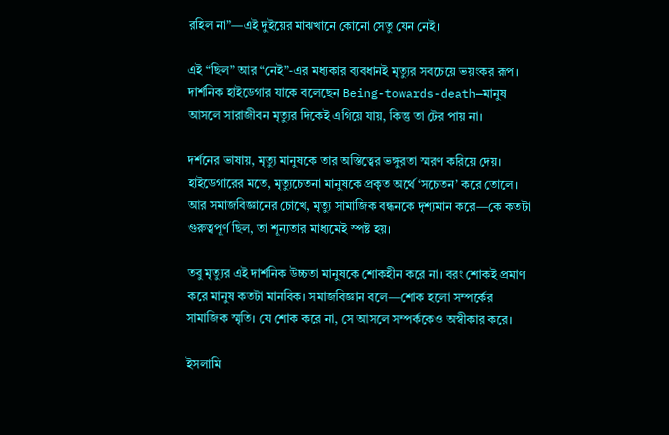রহিল না”—এই দুইয়ের মাঝখানে কোনো সেতু যেন নেই।

এই “ছিল” আর “নেই”-এর মধ্যকার ব্যবধানই মৃত্যুর সবচেয়ে ভয়ংকর রূপ। দার্শনিক হাইডেগার যাকে বলেছেন Being-towards-death—মানুষ আসলে সারাজীবন মৃত্যুর দিকেই এগিয়ে যায়, কিন্তু তা টের পায় না।

দর্শনের ভাষায়, মৃত্যু মানুষকে তার অস্তিত্বের ভঙ্গুরতা স্মরণ করিয়ে দেয়। হাইডেগারের মতে, মৃত্যুচেতনা মানুষকে প্রকৃত অর্থে ‘সচেতন’ করে তোলে। আর সমাজবিজ্ঞানের চোখে, মৃত্যু সামাজিক বন্ধনকে দৃশ্যমান করে—কে কতটা গুরুত্বপূর্ণ ছিল, তা শূন্যতার মাধ্যমেই স্পষ্ট হয়।

তবু মৃত্যুর এই দার্শনিক উচ্চতা মানুষকে শোকহীন করে না। বরং শোকই প্রমাণ করে মানুষ কতটা মানবিক। সমাজবিজ্ঞান বলে—শোক হলো সম্পর্কের সামাজিক স্মৃতি। যে শোক করে না, সে আসলে সম্পর্ককেও অস্বীকার করে।

ইসলামি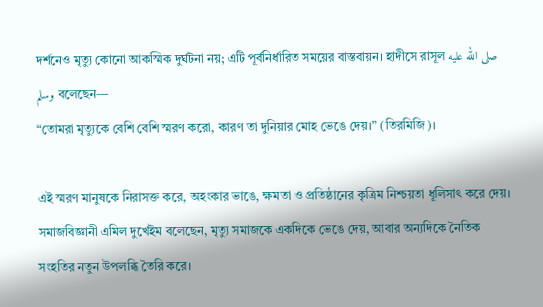দর্শনেও মৃত্যু কোনো আকস্মিক দুর্ঘটনা নয়; এটি পূর্বনির্ধারিত সময়ের বাস্তবায়ন। হাদীসে রাসূল صلى الله عليه وسلم বলেছেন—
“তোমরা মৃত্যুকে বেশি বেশি স্মরণ করো, কারণ তা দুনিয়ার মোহ ভেঙে দেয়।” (তিরমিজি)।

এই স্মরণ মানুষকে নিরাসক্ত করে, অহংকার ভাঙে, ক্ষমতা ও প্রতিষ্ঠানের কৃত্রিম নিশ্চয়তা ধূলিসাৎ করে দেয়। সমাজবিজ্ঞানী এমিল দুর্খেইম বলেছেন, মৃত্যু সমাজকে একদিকে ভেঙে দেয়, আবার অন্যদিকে নৈতিক সংহতির নতুন উপলব্ধি তৈরি করে।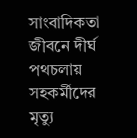সাংবাদিকতা জীবনে দীর্ঘ পথচলায় সহকর্মীদের মৃত্যু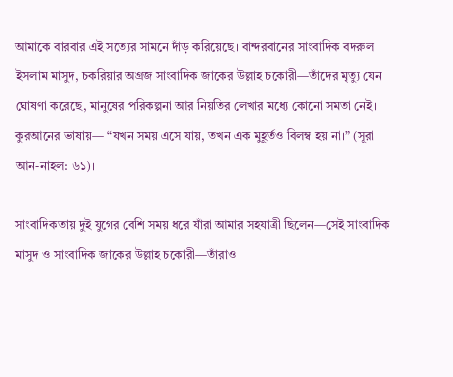আমাকে বারবার এই সত্যের সামনে দাঁড় করিয়েছে। বান্দরবানের সাংবাদিক বদরুল ইসলাম মাসুদ, চকরিয়ার অগ্রজ সাংবাদিক জাকের উল্লাহ চকোরী—তাঁদের মৃত্যু যেন ঘোষণা করেছে, মানুষের পরিকল্পনা আর নিয়তির লেখার মধ্যে কোনো সমতা নেই। কুরআনের ভাষায়— “যখন সময় এসে যায়, তখন এক মুহূর্তও বিলম্ব হয় না।” (সূরা আন-নাহল: ৬১)।

সাংবাদিকতায় দুই যুগের বেশি সময় ধরে যাঁরা আমার সহযাত্রী ছিলেন—সেই সাংবাদিক মাসুদ ও সাংবাদিক জাকের উল্লাহ চকোরী—তাঁরাও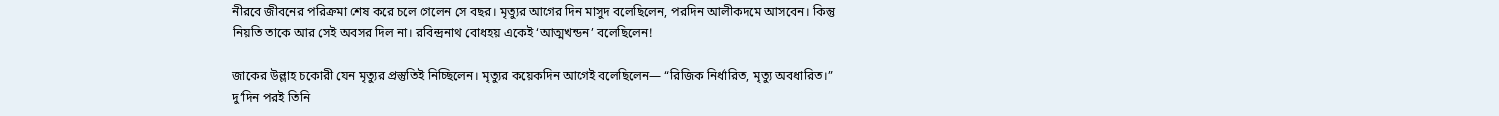নীরবে জীবনের পরিক্রমা শেষ করে চলে গেলেন সে বছর। মৃত্যুর আগের দিন মাসুদ বলেছিলেন, পরদিন আলীকদমে আসবেন। কিন্তু নিয়তি তাকে আর সেই অবসর দিল না। রবিন্দ্রনাথ বোধহয় একেই ‘আত্মখন্ডন’ বলেছিলেন!

জাকের উল্লাহ চকোরী যেন মৃত্যুর প্রস্তুতিই নিচ্ছিলেন। মৃত্যুর কয়েকদিন আগেই বলেছিলেন— “রিজিক নির্ধারিত, মৃত্যু অবধারিত।” দু’দিন পরই তিনি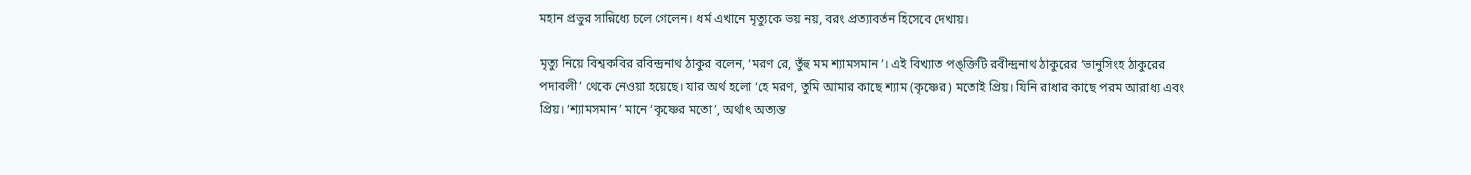মহান প্রভুর সান্নিধ্যে চলে গেলেন। ধর্ম এখানে মৃত্যুকে ভয় নয়, বরং প্রত্যাবর্তন হিসেবে দেখায়।

মৃত্যু নিয়ে বিশ্বকবির রবিন্দ্রনাথ ঠাকুর বলেন, ‘মরণ রে, তুঁহু মম শ্যামসমান’। এই বিখ্যাত পঙ্‌ক্তিটি রবীন্দ্রনাথ ঠাকুরের ‘ভানুসিংহ ঠাকুরের পদাবলী’ থেকে নেওয়া হয়েছে। যার অর্থ হলো ‘হে মরণ, তুমি আমার কাছে শ্যাম (কৃষ্ণের) মতোই প্রিয়। যিনি রাধার কাছে পরম আরাধ্য এবং প্রিয়। ‘শ্যামসমান’ মানে ‘কৃষ্ণের মতো’, অর্থাৎ অত্যন্ত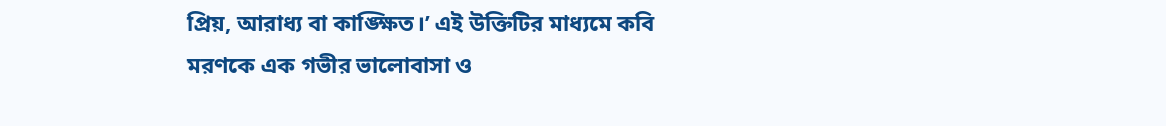প্রিয়, আরাধ্য বা কাঙ্ক্ষিত।’ এই উক্তিটির মাধ্যমে কবি মরণকে এক গভীর ভালোবাসা ও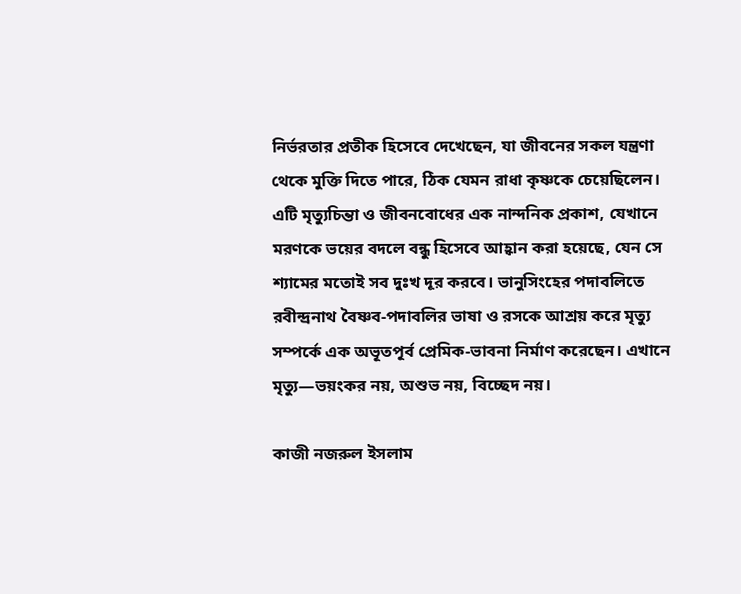নির্ভরতার প্রতীক হিসেবে দেখেছেন, যা জীবনের সকল যন্ত্রণা থেকে মুক্তি দিতে পারে, ঠিক যেমন রাধা কৃষ্ণকে চেয়েছিলেন। এটি মৃত্যুচিন্তা ও জীবনবোধের এক নান্দনিক প্রকাশ, যেখানে মরণকে ভয়ের বদলে বন্ধু হিসেবে আহ্বান করা হয়েছে, যেন সে শ্যামের মতোই সব দুঃখ দূর করবে। ভানুসিংহের পদাবলিতে রবীন্দ্রনাথ বৈষ্ণব-পদাবলির ভাষা ও রসকে আশ্রয় করে মৃত্যু সম্পর্কে এক অভূতপূর্ব প্রেমিক-ভাবনা নির্মাণ করেছেন। এখানে মৃত্যু—ভয়ংকর নয়, অশুভ নয়, বিচ্ছেদ নয়।

কাজী নজরুল ইসলাম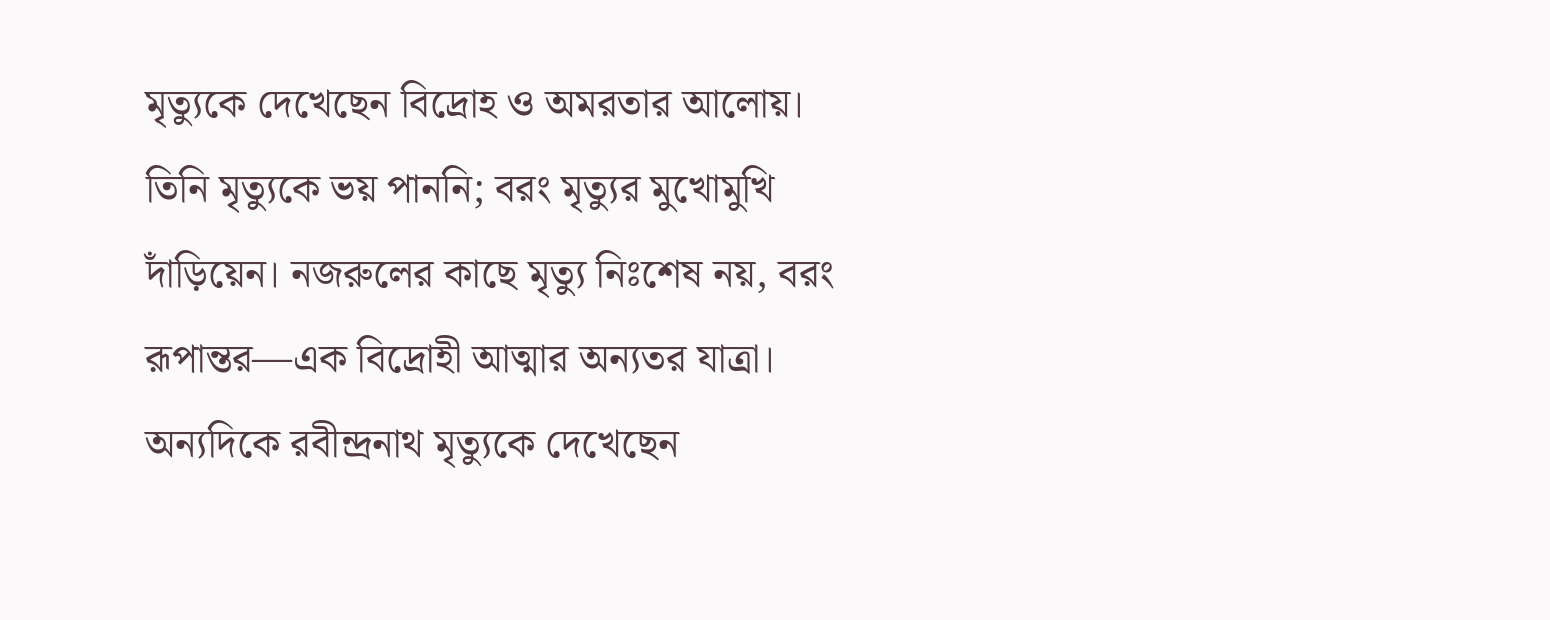মৃত্যুকে দেখেছেন বিদ্রোহ ও অমরতার আলোয়। তিনি মৃত্যুকে ভয় পাননি; বরং মৃত্যুর মুখোমুখি দাঁড়িয়েন। নজরুলের কাছে মৃত্যু নিঃশেষ নয়, বরং রূপান্তর—এক বিদ্রোহী আত্মার অন্যতর যাত্রা। অন্যদিকে রবীন্দ্রনাথ মৃত্যুকে দেখেছেন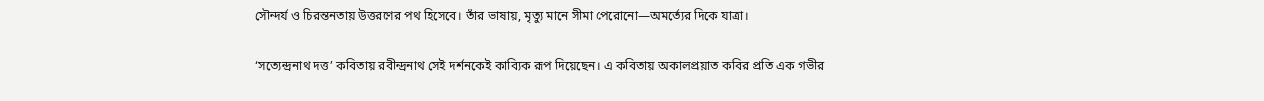সৌন্দর্য ও চিরন্তনতায় উত্তরণের পথ হিসেবে। তাঁর ভাষায়, মৃত্যু মানে সীমা পেরোনো—অমর্ত্যের দিকে যাত্রা।

‘সত্যেন্দ্রনাথ দত্ত’ কবিতায় রবীন্দ্রনাথ সেই দর্শনকেই কাব্যিক রূপ দিয়েছেন। এ কবিতায় অকালপ্রয়াত কবির প্রতি এক গভীর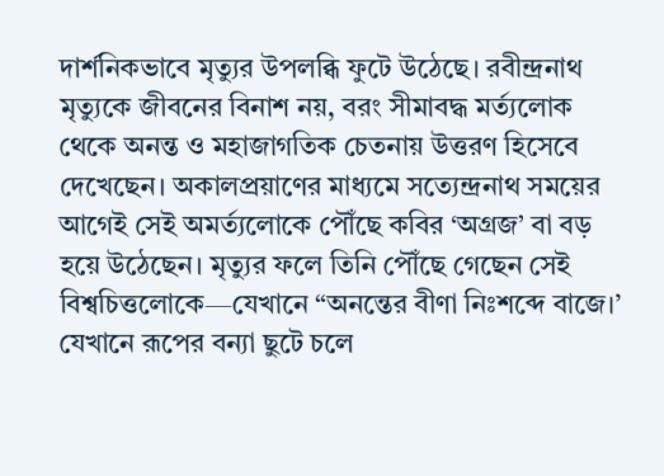দার্শনিকভাবে মৃত্যুর উপলব্ধি ফুটে উঠেছে। রবীন্দ্রনাথ মৃত্যুকে জীবনের বিনাশ নয়, বরং সীমাবদ্ধ মর্ত্যলোক থেকে অনন্ত ও মহাজাগতিক চেতনায় উত্তরণ হিসেবে দেখেছেন। অকালপ্রয়াণের মাধ্যমে সত্যেন্দ্রনাথ সময়ের আগেই সেই অমর্ত্যলোকে পৌঁছে কবির ‘অগ্রজ’ বা বড় হয়ে উঠেছেন। মৃত্যুর ফলে তিনি পৌঁছে গেছেন সেই বিশ্বচিত্তলোকে—যেখানে “অনন্তের বীণা নিঃশব্দে বাজে।’ যেখানে রূপের বন্যা ছুটে চলে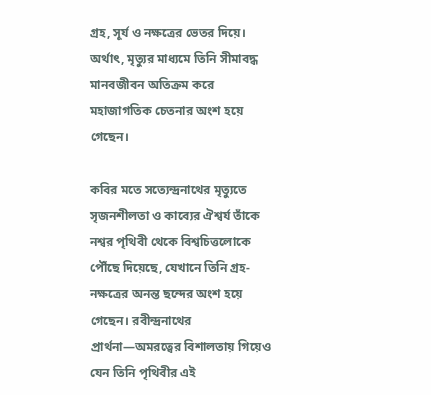গ্রহ, সূর্য ও নক্ষত্রের ভেতর দিয়ে। অর্থাৎ, মৃত্যুর মাধ্যমে তিনি সীমাবদ্ধ মানবজীবন অতিক্রম করে মহাজাগতিক চেতনার অংশ হয়ে গেছেন।

কবির মতে সত্যেন্দ্রনাথের মৃত্যুতে সৃজনশীলতা ও কাব্যের ঐশ্বর্য তাঁকে নশ্বর পৃথিবী থেকে বিশ্বচিত্তলোকে পৌঁছে দিয়েছে, যেখানে তিনি গ্রহ-নক্ষত্রের অনন্ত ছন্দের অংশ হয়ে গেছেন। রবীন্দ্রনাথের প্রার্থনা—অমরত্বের বিশালতায় গিয়েও যেন তিনি পৃথিবীর এই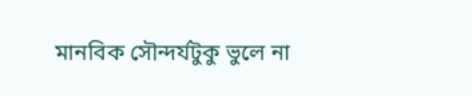মানবিক সৌন্দর্যটুকু ভুলে না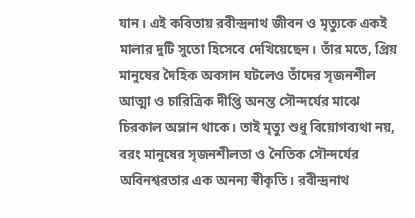যান। এই কবিতায় রবীন্দ্রনাথ জীবন ও মৃত্যুকে একই মালার দুটি সুতো হিসেবে দেখিয়েছেন। তাঁর মতে, প্রিয় মানুষের দৈহিক অবসান ঘটলেও তাঁদের সৃজনশীল আত্মা ও চারিত্রিক দীপ্তি অনন্ত সৌন্দর্যের মাঝে চিরকাল অম্লান থাকে। তাই মৃত্যু শুধু বিয়োগব্যথা নয়, বরং মানুষের সৃজনশীলতা ও নৈতিক সৌন্দর্যের অবিনশ্বরতার এক অনন্য স্বীকৃতি। রবীন্দ্রনাথ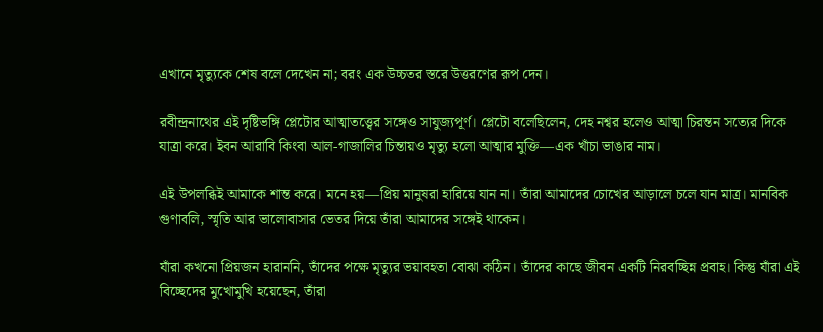এখানে মৃত্যুকে শেষ বলে দেখেন না; বরং এক উচ্চতর স্তরে উত্তরণের রূপ দেন।

রবীন্দ্রনাথের এই দৃষ্টিভঙ্গি প্লেটোর আত্মাতত্ত্বের সঙ্গেও সাযুজ্যপূর্ণ। প্লেটো বলেছিলেন, দেহ নশ্বর হলেও আত্মা চিরন্তন সত্যের দিকে যাত্রা করে। ইবন আরাবি কিংবা আল-গাজালির চিন্তায়ও মৃত্যু হলো আত্মার মুক্তি—এক খাঁচা ভাঙার নাম।

এই উপলব্ধিই আমাকে শান্ত করে। মনে হয়—প্রিয় মানুষরা হারিয়ে যান না। তাঁরা আমাদের চোখের আড়ালে চলে যান মাত্র। মানবিক গুণাবলি, স্মৃতি আর ভালোবাসার ভেতর দিয়ে তাঁরা আমাদের সঙ্গেই থাকেন।

যাঁরা কখনো প্রিয়জন হারাননি, তাঁদের পক্ষে মৃত্যুর ভয়াবহতা বোঝা কঠিন। তাঁদের কাছে জীবন একটি নিরবচ্ছিন্ন প্রবাহ। কিন্তু যাঁরা এই বিচ্ছেদের মুখোমুখি হয়েছেন, তাঁরা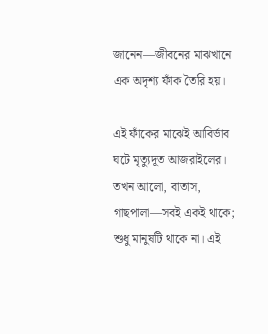জানেন—জীবনের মাঝখানে এক অদৃশ্য ফাঁক তৈরি হয়।

এই ফাঁকের মাঝেই আবির্ভাব ঘটে মৃত্যুদূত আজরাইলের। তখন আলো, বাতাস, গাছপালা—সবই একই থাকে; শুধু মানুষটি থাকে না। এই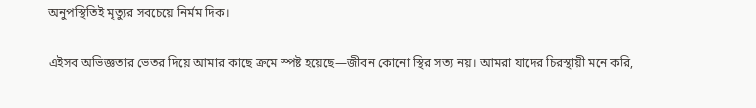অনুপস্থিতিই মৃত্যুর সবচেয়ে নির্মম দিক।

এইসব অভিজ্ঞতার ভেতর দিয়ে আমার কাছে ক্রমে স্পষ্ট হয়েছে—জীবন কোনো স্থির সত্য নয়। আমরা যাদের চিরস্থায়ী মনে করি,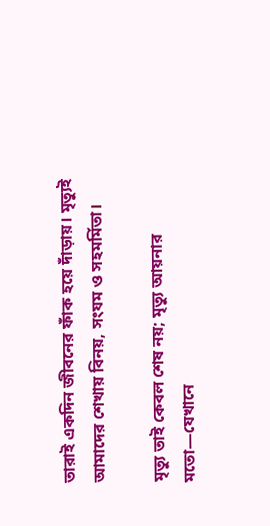তারাই একদিন জীবনের ফাঁক হয়ে দাঁড়ায়। মৃত্যুই আমাদের শেখায় বিনয়, সংযম ও সহমর্মিতা।

মৃত্যু তাই কেবল শেষ নয়; মৃত্যু আয়নার মতো—যেখানে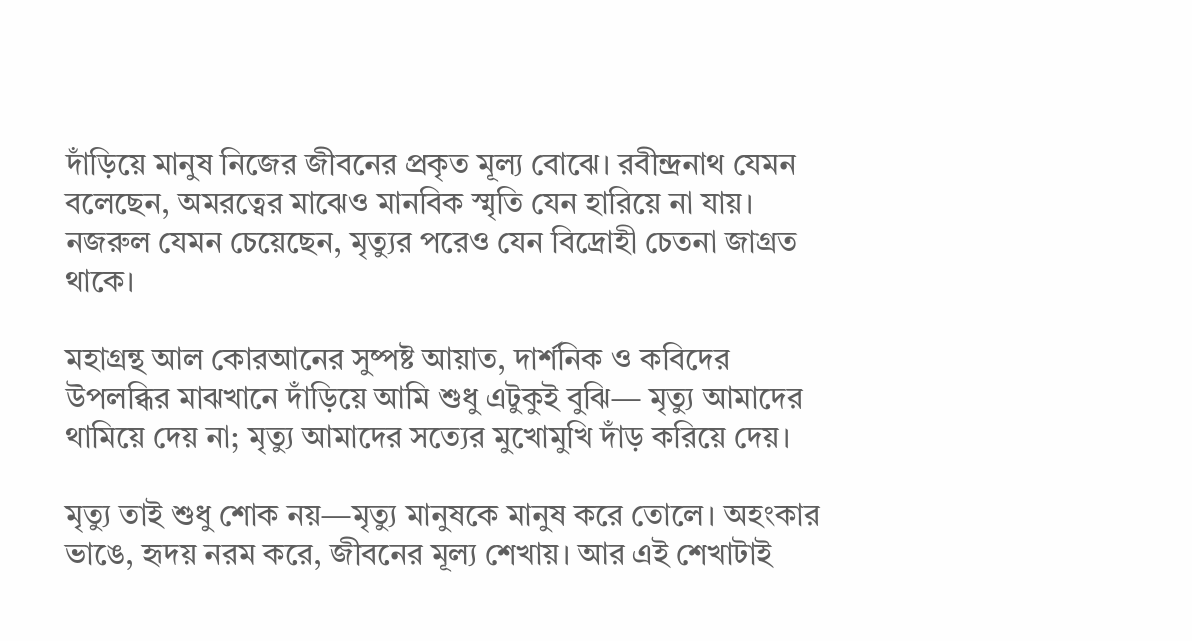দাঁড়িয়ে মানুষ নিজের জীবনের প্রকৃত মূল্য বোঝে। রবীন্দ্রনাথ যেমন বলেছেন, অমরত্বের মাঝেও মানবিক স্মৃতি যেন হারিয়ে না যায়। নজরুল যেমন চেয়েছেন, মৃত্যুর পরেও যেন বিদ্রোহী চেতনা জাগ্রত থাকে।

মহাগ্রন্থ আল কোরআনের সুষ্পষ্ট আয়াত, দার্শনিক ও কবিদের উপলব্ধির মাঝখানে দাঁড়িয়ে আমি শুধু এটুকুই বুঝি— মৃত্যু আমাদের থামিয়ে দেয় না; মৃত্যু আমাদের সত্যের মুখোমুখি দাঁড় করিয়ে দেয়।

মৃত্যু তাই শুধু শোক নয়—মৃত্যু মানুষকে মানুষ করে তোলে। অহংকার ভাঙে, হৃদয় নরম করে, জীবনের মূল্য শেখায়। আর এই শেখাটাই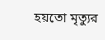হয়তো মৃত্যুর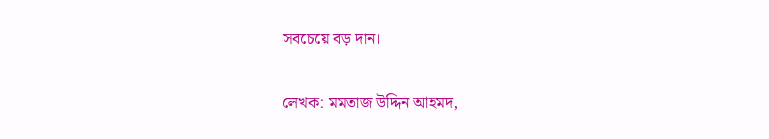সবচেয়ে বড় দান।


লেখক: মমতাজ উদ্দিন আহমদ,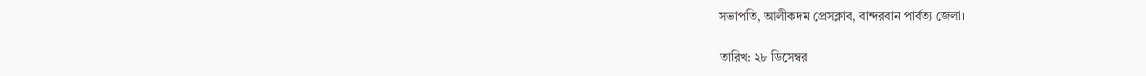সভাপতি, আলীকদম প্রেসক্লাব, বান্দরবান পার্বত্য জেলা।

তারিখ: ২৮ ডিসেম্বর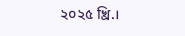২০২৫ খ্রি.।